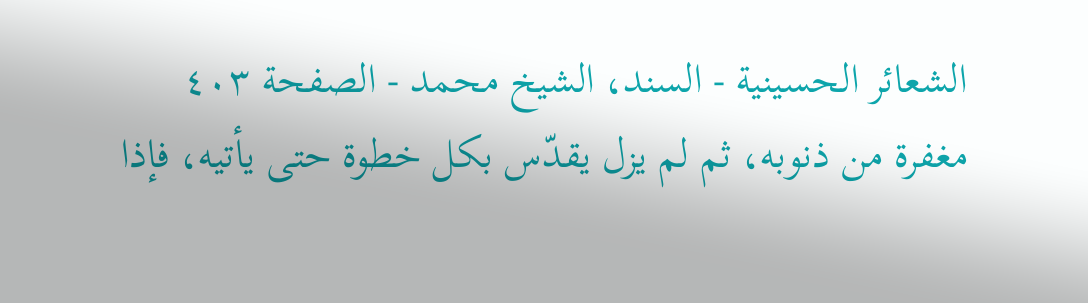الشعائر الحسينية - السند، الشيخ محمد - الصفحة ٤٠٣
مغفرة من ذنوبه، ثم لم يزل يقدّس بكل خطوة حتى يأتيه، فإذا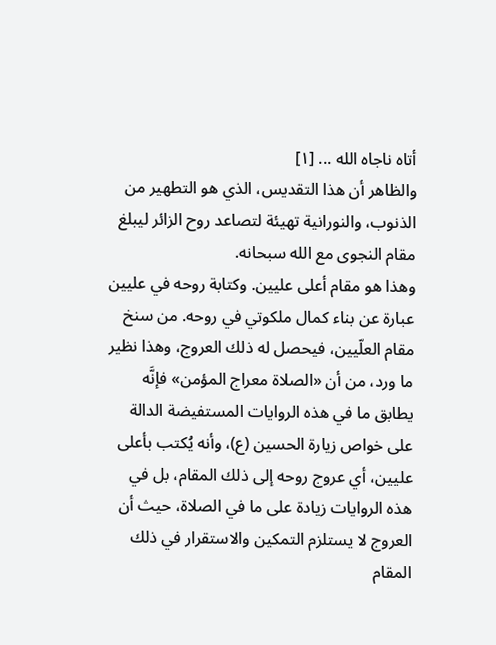أتاه ناجاه الله ... [١]
والظاهر أن هذا التقديس، الذي هو التطهير من الذنوب، والنورانية تهيئة لتصاعد روح الزائر ليبلغ مقام النجوى مع الله سبحانه.
وهذا هو مقام أعلى عليين. وكتابة روحه في عليين عبارة عن بناء كمال ملكوتي في روحه. من سنخ مقام العلّيين، فيحصل له ذلك العروج، وهذا نظير ما ورد، من أن «الصلاة معراج المؤمن» فإنَّه يطابق ما في هذه الروايات المستفيضة الدالة على خواص زيارة الحسين (ع)، وأنه يُكتب بأعلى عليين، أي عروج روحه إلى ذلك المقام، بل في هذه الروايات زيادة على ما في الصلاة، حيث أن العروج لا يستلزم التمكين والاستقرار في ذلك المقام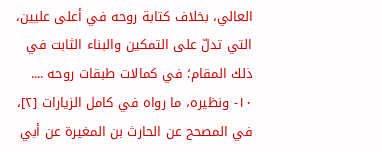العالي، بخلاف كتابة روحه في أعلى عليين، التي تدلّ على التمكين والبناء الثابت في ذلك المقام؛ في كمالات طبقات روحه ....
١٠- ونظيره، ما رواه في كامل الزيارات [٢]، في المصحح عن الحارث بن المغيرة عن أبي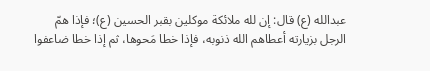عبدالله (ع) قال: إن لله ملائكة موكلين بقبر الحسين (ع)؛ فإذا همّ الرجل بزيارته أعطاهم الله ذنوبه، فإذا خطا مَحوها، ثم إذا خطا ضاعفوا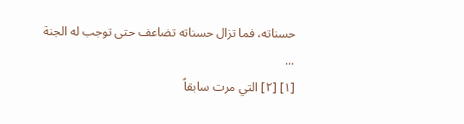حسناته، فما تزال حسناته تضاعف حتى توجب له الجنة ...
[١] [٢] التي مرت سابقاً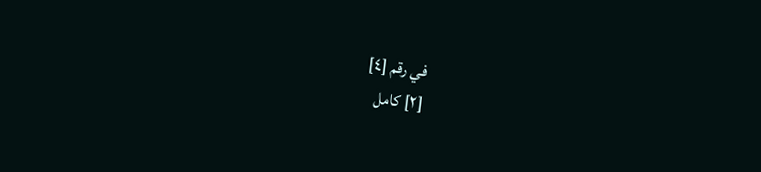في رقم [٤]
[٢] كامل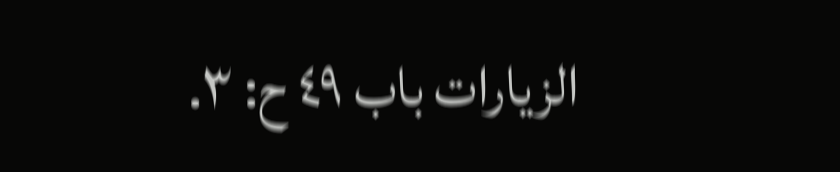الزيارات باب ٤٩ ح: ٣.